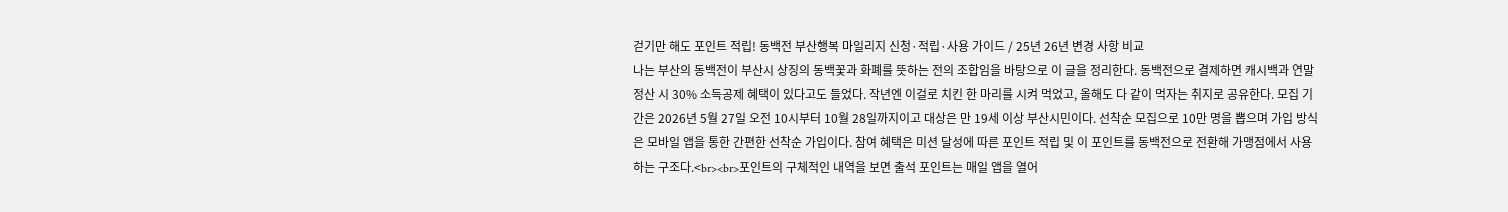걷기만 해도 포인트 적립! 동백전 부산행복 마일리지 신청·적립·사용 가이드 / 25년 26년 변경 사항 비교
나는 부산의 동백전이 부산시 상징의 동백꽃과 화폐를 뜻하는 전의 조합임을 바탕으로 이 글을 정리한다. 동백전으로 결제하면 캐시백과 연말정산 시 30% 소득공제 혜택이 있다고도 들었다. 작년엔 이걸로 치킨 한 마리를 시켜 먹었고, 올해도 다 같이 먹자는 취지로 공유한다. 모집 기간은 2026년 5월 27일 오전 10시부터 10월 28일까지이고 대상은 만 19세 이상 부산시민이다. 선착순 모집으로 10만 명을 뽑으며 가입 방식은 모바일 앱을 통한 간편한 선착순 가입이다. 참여 혜택은 미션 달성에 따른 포인트 적립 및 이 포인트를 동백전으로 전환해 가맹점에서 사용하는 구조다.<br><br>포인트의 구체적인 내역을 보면 출석 포인트는 매일 앱을 열어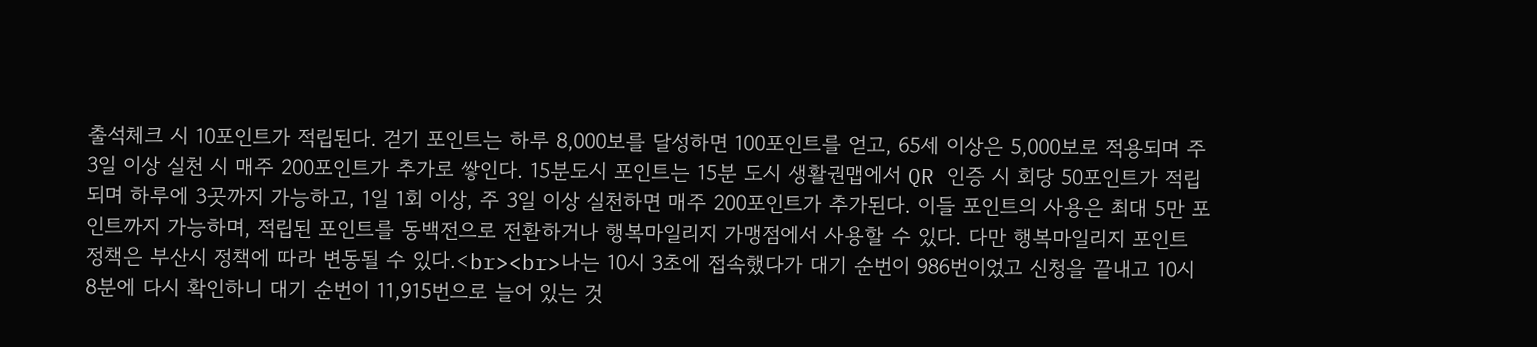출석체크 시 10포인트가 적립된다. 걷기 포인트는 하루 8,000보를 달성하면 100포인트를 얻고, 65세 이상은 5,000보로 적용되며 주 3일 이상 실천 시 매주 200포인트가 추가로 쌓인다. 15분도시 포인트는 15분 도시 생활권맵에서 QR 인증 시 회당 50포인트가 적립되며 하루에 3곳까지 가능하고, 1일 1회 이상, 주 3일 이상 실천하면 매주 200포인트가 추가된다. 이들 포인트의 사용은 최대 5만 포인트까지 가능하며, 적립된 포인트를 동백전으로 전환하거나 행복마일리지 가맹점에서 사용할 수 있다. 다만 행복마일리지 포인트 정책은 부산시 정책에 따라 변동될 수 있다.<br><br>나는 10시 3초에 접속했다가 대기 순번이 986번이었고 신청을 끝내고 10시 8분에 다시 확인하니 대기 순번이 11,915번으로 늘어 있는 것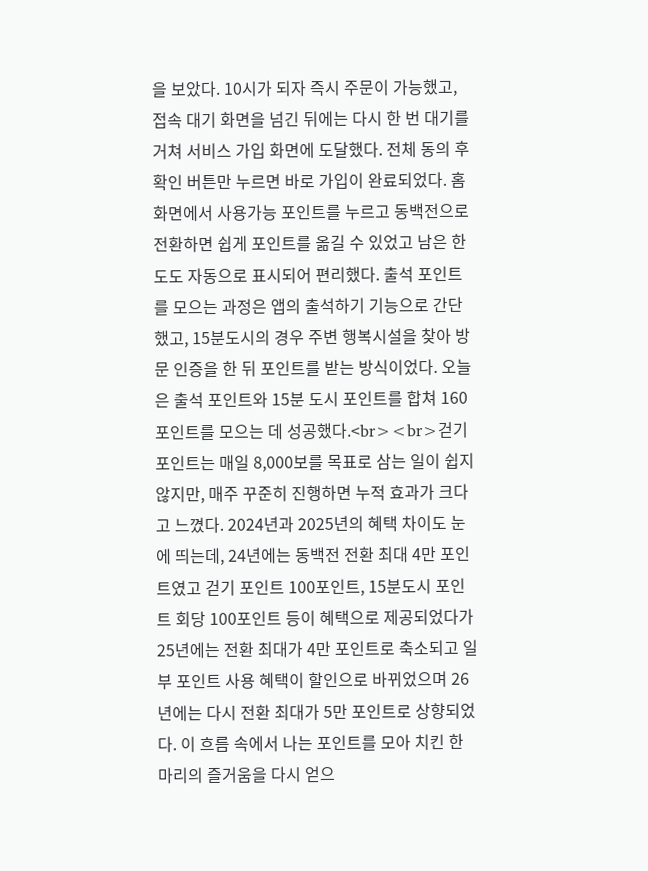을 보았다. 10시가 되자 즉시 주문이 가능했고, 접속 대기 화면을 넘긴 뒤에는 다시 한 번 대기를 거쳐 서비스 가입 화면에 도달했다. 전체 동의 후 확인 버튼만 누르면 바로 가입이 완료되었다. 홈 화면에서 사용가능 포인트를 누르고 동백전으로 전환하면 쉽게 포인트를 옮길 수 있었고 남은 한도도 자동으로 표시되어 편리했다. 출석 포인트를 모으는 과정은 앱의 출석하기 기능으로 간단했고, 15분도시의 경우 주변 행복시설을 찾아 방문 인증을 한 뒤 포인트를 받는 방식이었다. 오늘은 출석 포인트와 15분 도시 포인트를 합쳐 160포인트를 모으는 데 성공했다.<br><br>걷기 포인트는 매일 8,000보를 목표로 삼는 일이 쉽지 않지만, 매주 꾸준히 진행하면 누적 효과가 크다고 느꼈다. 2024년과 2025년의 혜택 차이도 눈에 띄는데, 24년에는 동백전 전환 최대 4만 포인트였고 걷기 포인트 100포인트, 15분도시 포인트 회당 100포인트 등이 혜택으로 제공되었다가 25년에는 전환 최대가 4만 포인트로 축소되고 일부 포인트 사용 혜택이 할인으로 바뀌었으며 26년에는 다시 전환 최대가 5만 포인트로 상향되었다. 이 흐름 속에서 나는 포인트를 모아 치킨 한 마리의 즐거움을 다시 얻으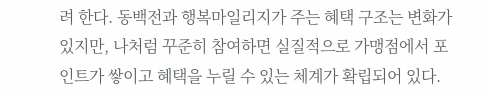려 한다. 동백전과 행복마일리지가 주는 혜택 구조는 변화가 있지만, 나처럼 꾸준히 참여하면 실질적으로 가맹점에서 포인트가 쌓이고 혜택을 누릴 수 있는 체계가 확립되어 있다.